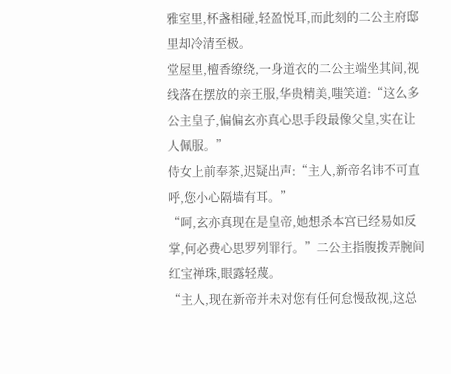雅室里,杯盏相碰,轻盈悦耳,而此刻的二公主府邸里却冷清至极。
堂屋里,檀香缭绕,一身道衣的二公主端坐其间,视线落在摆放的亲王服,华贵精美,嗤笑道:“这么多公主皇子,偏偏玄亦真心思手段最像父皇,实在让人佩服。”
侍女上前奉茶,迟疑出声:“主人,新帝名讳不可直呼,您小心隔墙有耳。”
“呵,玄亦真现在是皇帝,她想杀本宫已经易如反掌,何必费心思罗列罪行。”二公主指腹拨弄腕间红宝禅珠,眼露轻蔑。
“主人,现在新帝并未对您有任何怠慢敌视,这总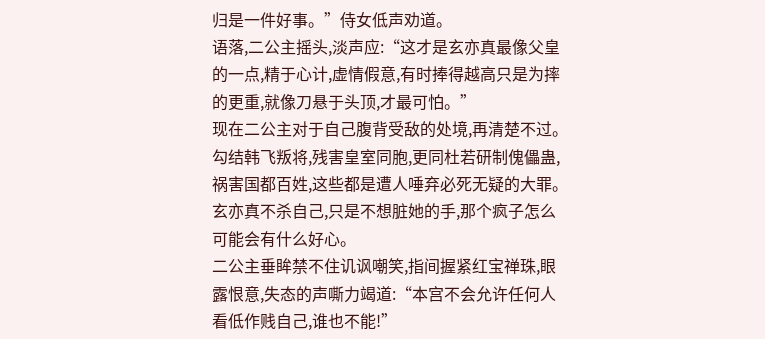归是一件好事。”侍女低声劝道。
语落,二公主摇头,淡声应:“这才是玄亦真最像父皇的一点,精于心计,虚情假意,有时捧得越高只是为摔的更重,就像刀悬于头顶,才最可怕。”
现在二公主对于自己腹背受敌的处境,再清楚不过。
勾结韩飞叛将,残害皇室同胞,更同杜若研制傀儡蛊,祸害国都百姓,这些都是遭人唾弃必死无疑的大罪。
玄亦真不杀自己,只是不想脏她的手,那个疯子怎么可能会有什么好心。
二公主垂眸禁不住讥讽嘲笑,指间握紧红宝禅珠,眼露恨意,失态的声嘶力竭道:“本宫不会允许任何人看低作贱自己,谁也不能!”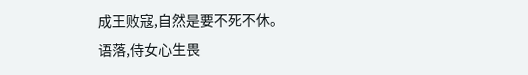成王败寇,自然是要不死不休。
语落,侍女心生畏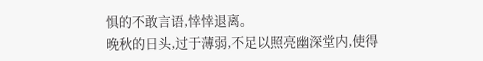惧的不敢言语,悻悻退离。
晚秋的日头,过于薄弱,不足以照亮幽深堂内,使得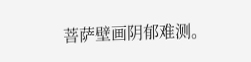菩萨壁画阴郁难测。